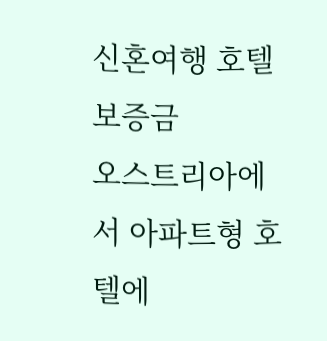신혼여행 호텔 보증금
오스트리아에서 아파트형 호텔에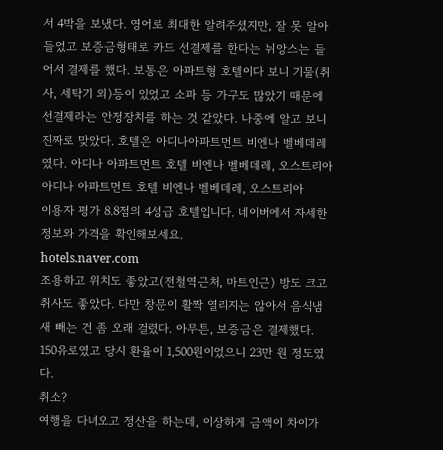서 4박을 보냈다. 영어로 최대한 알려주셨지만, 잘 못 알아들었고 보증금형태로 카드 선결제를 한다는 뉘앙스는 들어서 결제를 했다. 보통은 아파트형 호텔이다 보니 기물(취사, 세탁기 외)등이 있었고 소파 등 가구도 많았기 때문에 선결제라는 안정장치를 하는 것 같았다. 나중에 알고 보니 진짜로 맞았다. 호텔은 아디나아파트먼트 비엔나 벨베데레였다. 아디나 아파트먼트 호텔 비엔나 벨베데레, 오스트리아
아디나 아파트먼트 호텔 비엔나 벨베데레, 오스트리아
이용자 평가 8.8점의 4성급 호텔입니다. 네이버에서 자세한 정보와 가격을 확인해보세요.
hotels.naver.com
조용하고 위치도 좋았고(전철역근처, 마트인근) 방도 크고 취사도 좋았다. 다만 창문이 활짝 열리지는 않아서 음식냄새 빼는 건 좀 오래 걸렸다. 아무튼, 보증금은 결제했다. 150유로였고 당시 환율이 1,500원이었으니 23만 원 정도였다.
취소?
여행을 다녀오고 정산을 하는데, 이상하게 금액이 차이가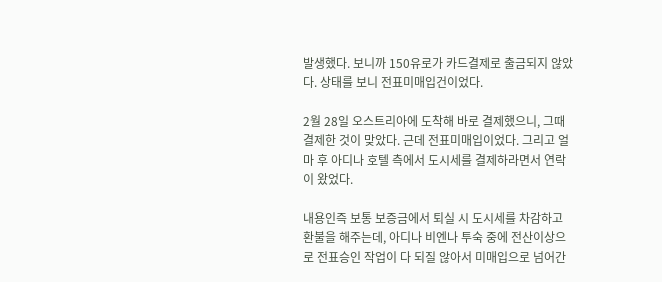발생했다. 보니까 150유로가 카드결제로 출금되지 않았다. 상태를 보니 전표미매입건이었다.

2월 28일 오스트리아에 도착해 바로 결제했으니, 그때 결제한 것이 맞았다. 근데 전표미매입이었다. 그리고 얼마 후 아디나 호텔 측에서 도시세를 결제하라면서 연락이 왔었다.

내용인즉 보통 보증금에서 퇴실 시 도시세를 차감하고 환불을 해주는데, 아디나 비엔나 투숙 중에 전산이상으로 전표승인 작업이 다 되질 않아서 미매입으로 넘어간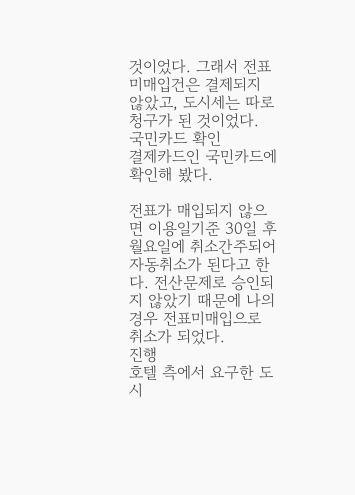것이었다. 그래서 전표미매입건은 결제되지 않았고, 도시세는 따로 청구가 된 것이었다.
국민카드 확인
결제카드인 국민카드에 확인해 봤다.

전표가 매입되지 않으면 이용일기준 30일 후 월요일에 취소간주되어 자동취소가 된다고 한다. 전산문제로 승인되지 않았기 때문에 나의 경우 전표미매입으로 취소가 되었다.
진행
호텔 측에서 요구한 도시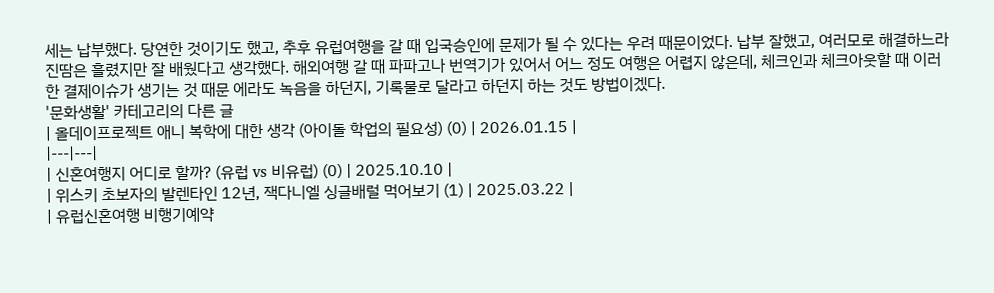세는 납부했다. 당연한 것이기도 했고, 추후 유럽여행을 갈 때 입국승인에 문제가 될 수 있다는 우려 때문이었다. 납부 잘했고, 여러모로 해결하느라 진땀은 흘렸지만 잘 배웠다고 생각했다. 해외여행 갈 때 파파고나 번역기가 있어서 어느 정도 여행은 어렵지 않은데, 체크인과 체크아웃할 때 이러한 결제이슈가 생기는 것 때문 에라도 녹음을 하던지, 기록물로 달라고 하던지 하는 것도 방법이겠다.
'문화생활' 카테고리의 다른 글
| 올데이프로젝트 애니 복학에 대한 생각 (아이돌 학업의 필요성) (0) | 2026.01.15 |
|---|---|
| 신혼여행지 어디로 할까? (유럽 vs 비유럽) (0) | 2025.10.10 |
| 위스키 초보자의 발렌타인 12년, 잭다니엘 싱글배럴 먹어보기 (1) | 2025.03.22 |
| 유럽신혼여행 비행기예약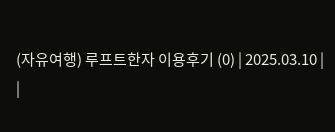(자유여행) 루프트한자 이용후기 (0) | 2025.03.10 |
|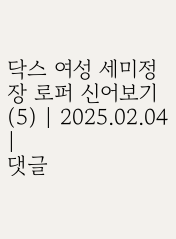닥스 여성 세미정장 로퍼 신어보기 (5) | 2025.02.04 |
댓글